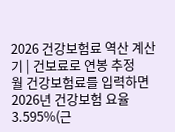2026 건강보험료 역산 계산기 | 건보료로 연봉 추정
월 건강보험료를 입력하면 2026년 건강보험 요율 3.595%(근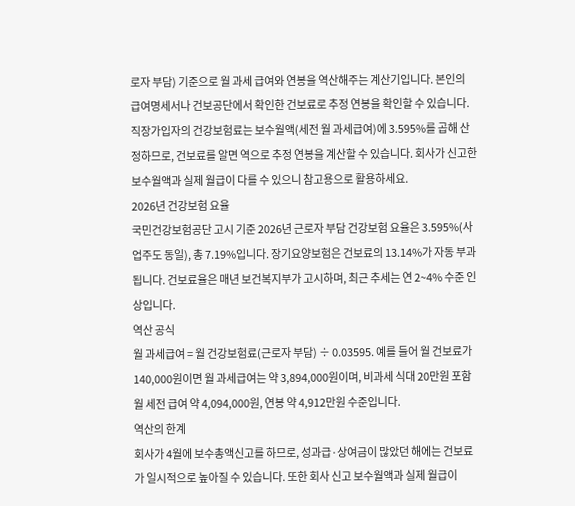로자 부담) 기준으로 월 과세 급여와 연봉을 역산해주는 계산기입니다. 본인의 급여명세서나 건보공단에서 확인한 건보료로 추정 연봉을 확인할 수 있습니다.
직장가입자의 건강보험료는 보수월액(세전 월 과세급여)에 3.595%를 곱해 산정하므로, 건보료를 알면 역으로 추정 연봉을 계산할 수 있습니다. 회사가 신고한 보수월액과 실제 월급이 다를 수 있으니 참고용으로 활용하세요.
2026년 건강보험 요율
국민건강보험공단 고시 기준 2026년 근로자 부담 건강보험 요율은 3.595%(사업주도 동일), 총 7.19%입니다. 장기요양보험은 건보료의 13.14%가 자동 부과됩니다. 건보료율은 매년 보건복지부가 고시하며, 최근 추세는 연 2~4% 수준 인상입니다.
역산 공식
월 과세급여 = 월 건강보험료(근로자 부담) ÷ 0.03595. 예를 들어 월 건보료가 140,000원이면 월 과세급여는 약 3,894,000원이며, 비과세 식대 20만원 포함 월 세전 급여 약 4,094,000원, 연봉 약 4,912만원 수준입니다.
역산의 한계
회사가 4월에 보수총액신고를 하므로, 성과급·상여금이 많았던 해에는 건보료가 일시적으로 높아질 수 있습니다. 또한 회사 신고 보수월액과 실제 월급이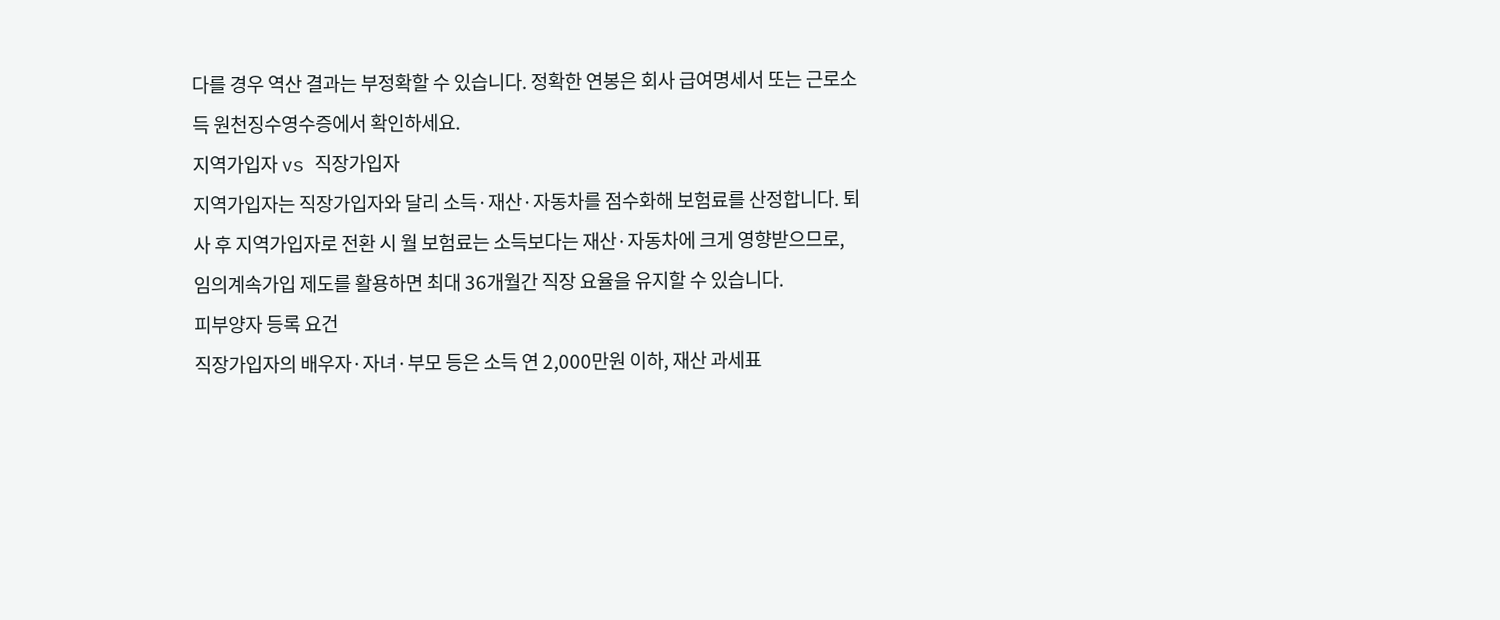다를 경우 역산 결과는 부정확할 수 있습니다. 정확한 연봉은 회사 급여명세서 또는 근로소득 원천징수영수증에서 확인하세요.
지역가입자 vs 직장가입자
지역가입자는 직장가입자와 달리 소득·재산·자동차를 점수화해 보험료를 산정합니다. 퇴사 후 지역가입자로 전환 시 월 보험료는 소득보다는 재산·자동차에 크게 영향받으므로, 임의계속가입 제도를 활용하면 최대 36개월간 직장 요율을 유지할 수 있습니다.
피부양자 등록 요건
직장가입자의 배우자·자녀·부모 등은 소득 연 2,000만원 이하, 재산 과세표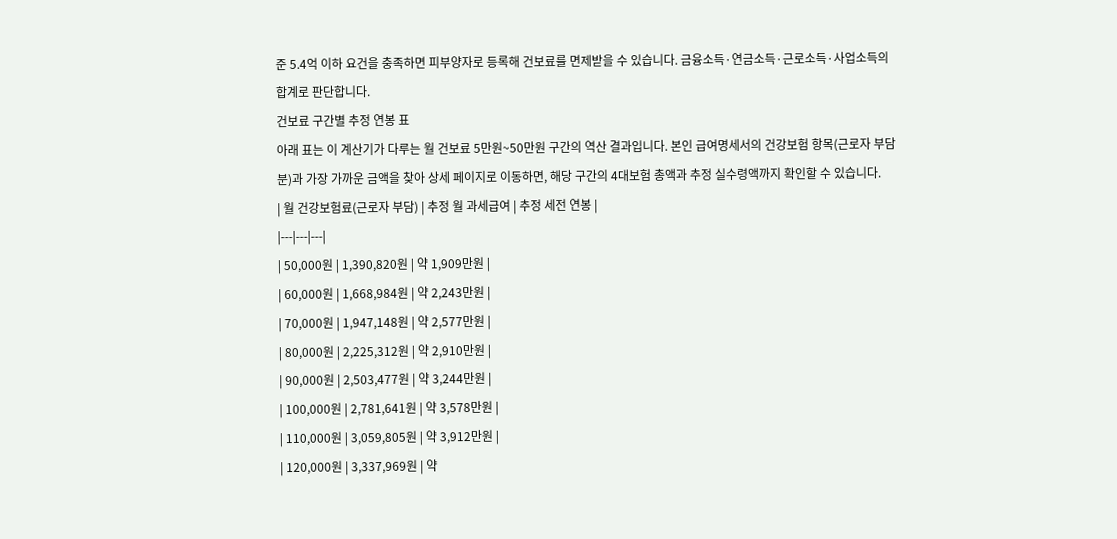준 5.4억 이하 요건을 충족하면 피부양자로 등록해 건보료를 면제받을 수 있습니다. 금융소득·연금소득·근로소득·사업소득의 합계로 판단합니다.
건보료 구간별 추정 연봉 표
아래 표는 이 계산기가 다루는 월 건보료 5만원~50만원 구간의 역산 결과입니다. 본인 급여명세서의 건강보험 항목(근로자 부담분)과 가장 가까운 금액을 찾아 상세 페이지로 이동하면, 해당 구간의 4대보험 총액과 추정 실수령액까지 확인할 수 있습니다.
| 월 건강보험료(근로자 부담) | 추정 월 과세급여 | 추정 세전 연봉 |
|---|---|---|
| 50,000원 | 1,390,820원 | 약 1,909만원 |
| 60,000원 | 1,668,984원 | 약 2,243만원 |
| 70,000원 | 1,947,148원 | 약 2,577만원 |
| 80,000원 | 2,225,312원 | 약 2,910만원 |
| 90,000원 | 2,503,477원 | 약 3,244만원 |
| 100,000원 | 2,781,641원 | 약 3,578만원 |
| 110,000원 | 3,059,805원 | 약 3,912만원 |
| 120,000원 | 3,337,969원 | 약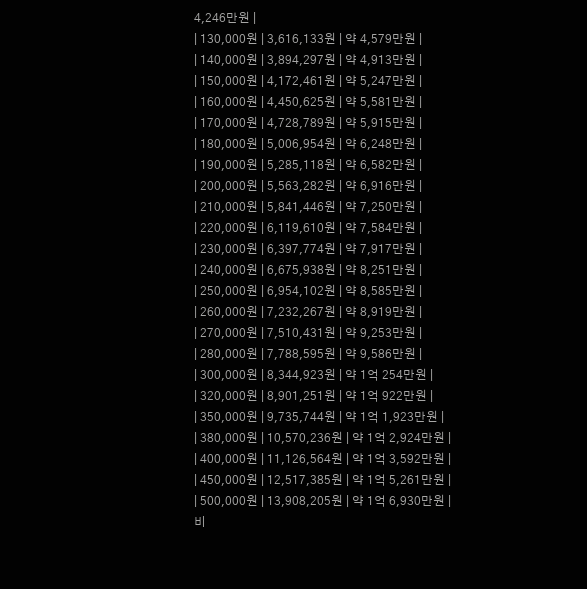4,246만원 |
| 130,000원 | 3,616,133원 | 약 4,579만원 |
| 140,000원 | 3,894,297원 | 약 4,913만원 |
| 150,000원 | 4,172,461원 | 약 5,247만원 |
| 160,000원 | 4,450,625원 | 약 5,581만원 |
| 170,000원 | 4,728,789원 | 약 5,915만원 |
| 180,000원 | 5,006,954원 | 약 6,248만원 |
| 190,000원 | 5,285,118원 | 약 6,582만원 |
| 200,000원 | 5,563,282원 | 약 6,916만원 |
| 210,000원 | 5,841,446원 | 약 7,250만원 |
| 220,000원 | 6,119,610원 | 약 7,584만원 |
| 230,000원 | 6,397,774원 | 약 7,917만원 |
| 240,000원 | 6,675,938원 | 약 8,251만원 |
| 250,000원 | 6,954,102원 | 약 8,585만원 |
| 260,000원 | 7,232,267원 | 약 8,919만원 |
| 270,000원 | 7,510,431원 | 약 9,253만원 |
| 280,000원 | 7,788,595원 | 약 9,586만원 |
| 300,000원 | 8,344,923원 | 약 1억 254만원 |
| 320,000원 | 8,901,251원 | 약 1억 922만원 |
| 350,000원 | 9,735,744원 | 약 1억 1,923만원 |
| 380,000원 | 10,570,236원 | 약 1억 2,924만원 |
| 400,000원 | 11,126,564원 | 약 1억 3,592만원 |
| 450,000원 | 12,517,385원 | 약 1억 5,261만원 |
| 500,000원 | 13,908,205원 | 약 1억 6,930만원 |
비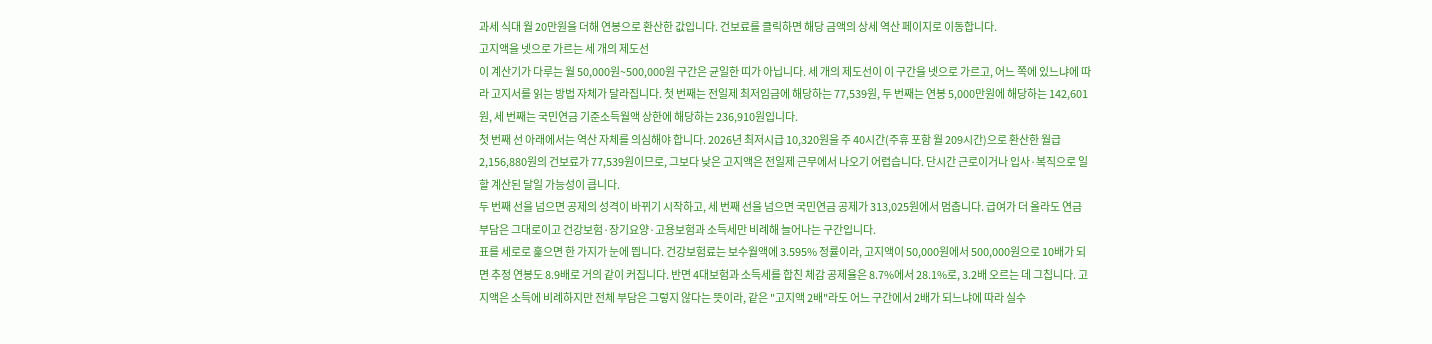과세 식대 월 20만원을 더해 연봉으로 환산한 값입니다. 건보료를 클릭하면 해당 금액의 상세 역산 페이지로 이동합니다.
고지액을 넷으로 가르는 세 개의 제도선
이 계산기가 다루는 월 50,000원~500,000원 구간은 균일한 띠가 아닙니다. 세 개의 제도선이 이 구간을 넷으로 가르고, 어느 쪽에 있느냐에 따라 고지서를 읽는 방법 자체가 달라집니다. 첫 번째는 전일제 최저임금에 해당하는 77,539원, 두 번째는 연봉 5,000만원에 해당하는 142,601원, 세 번째는 국민연금 기준소득월액 상한에 해당하는 236,910원입니다.
첫 번째 선 아래에서는 역산 자체를 의심해야 합니다. 2026년 최저시급 10,320원을 주 40시간(주휴 포함 월 209시간)으로 환산한 월급 2,156,880원의 건보료가 77,539원이므로, 그보다 낮은 고지액은 전일제 근무에서 나오기 어렵습니다. 단시간 근로이거나 입사·복직으로 일할 계산된 달일 가능성이 큽니다.
두 번째 선을 넘으면 공제의 성격이 바뀌기 시작하고, 세 번째 선을 넘으면 국민연금 공제가 313,025원에서 멈춥니다. 급여가 더 올라도 연금 부담은 그대로이고 건강보험·장기요양·고용보험과 소득세만 비례해 늘어나는 구간입니다.
표를 세로로 훑으면 한 가지가 눈에 띕니다. 건강보험료는 보수월액에 3.595% 정률이라, 고지액이 50,000원에서 500,000원으로 10배가 되면 추정 연봉도 8.9배로 거의 같이 커집니다. 반면 4대보험과 소득세를 합친 체감 공제율은 8.7%에서 28.1%로, 3.2배 오르는 데 그칩니다. 고지액은 소득에 비례하지만 전체 부담은 그렇지 않다는 뜻이라, 같은 "고지액 2배"라도 어느 구간에서 2배가 되느냐에 따라 실수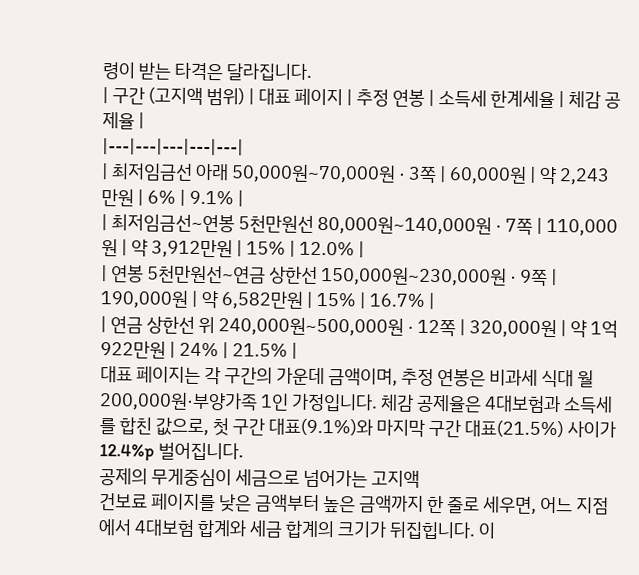령이 받는 타격은 달라집니다.
| 구간 (고지액 범위) | 대표 페이지 | 추정 연봉 | 소득세 한계세율 | 체감 공제율 |
|---|---|---|---|---|
| 최저임금선 아래 50,000원~70,000원 · 3쪽 | 60,000원 | 약 2,243만원 | 6% | 9.1% |
| 최저임금선~연봉 5천만원선 80,000원~140,000원 · 7쪽 | 110,000원 | 약 3,912만원 | 15% | 12.0% |
| 연봉 5천만원선~연금 상한선 150,000원~230,000원 · 9쪽 | 190,000원 | 약 6,582만원 | 15% | 16.7% |
| 연금 상한선 위 240,000원~500,000원 · 12쪽 | 320,000원 | 약 1억 922만원 | 24% | 21.5% |
대표 페이지는 각 구간의 가운데 금액이며, 추정 연봉은 비과세 식대 월 200,000원·부양가족 1인 가정입니다. 체감 공제율은 4대보험과 소득세를 합친 값으로, 첫 구간 대표(9.1%)와 마지막 구간 대표(21.5%) 사이가 12.4%p 벌어집니다.
공제의 무게중심이 세금으로 넘어가는 고지액
건보료 페이지를 낮은 금액부터 높은 금액까지 한 줄로 세우면, 어느 지점에서 4대보험 합계와 세금 합계의 크기가 뒤집힙니다. 이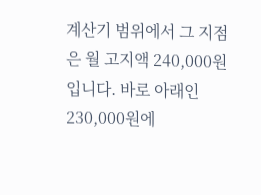계산기 범위에서 그 지점은 월 고지액 240,000원입니다. 바로 아래인 230,000원에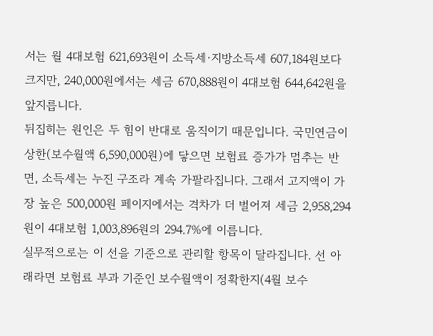서는 월 4대보험 621,693원이 소득세·지방소득세 607,184원보다 크지만, 240,000원에서는 세금 670,888원이 4대보험 644,642원을 앞지릅니다.
뒤집히는 원인은 두 힘이 반대로 움직이기 때문입니다. 국민연금이 상한(보수월액 6,590,000원)에 닿으면 보험료 증가가 멈추는 반면, 소득세는 누진 구조라 계속 가팔라집니다. 그래서 고지액이 가장 높은 500,000원 페이지에서는 격차가 더 벌어져 세금 2,958,294원이 4대보험 1,003,896원의 294.7%에 이릅니다.
실무적으로는 이 선을 기준으로 관리할 항목이 달라집니다. 선 아래라면 보험료 부과 기준인 보수월액이 정확한지(4월 보수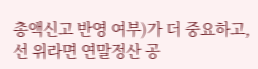총액신고 반영 여부)가 더 중요하고, 선 위라면 연말정산 공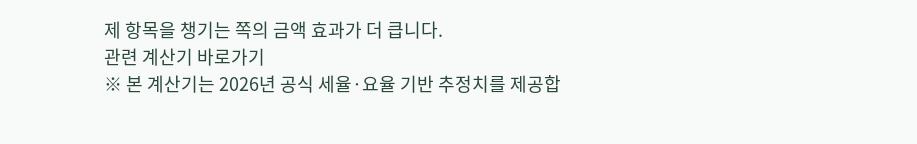제 항목을 챙기는 쪽의 금액 효과가 더 큽니다.
관련 계산기 바로가기
※ 본 계산기는 2026년 공식 세율·요율 기반 추정치를 제공합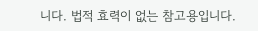니다. 법적 효력이 없는 참고용입니다.